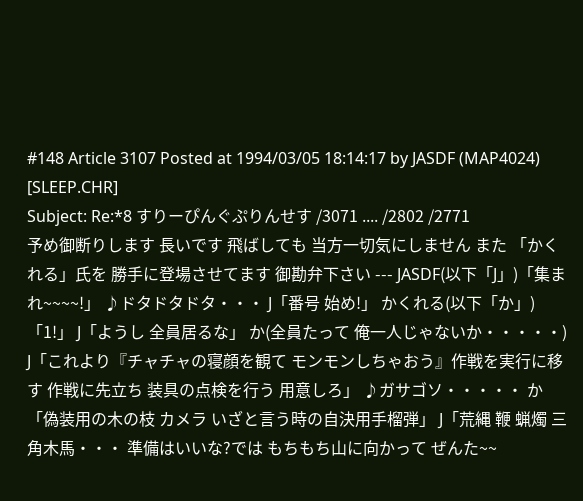#148 Article 3107 Posted at 1994/03/05 18:14:17 by JASDF (MAP4024) [SLEEP.CHR]
Subject: Re:*8 すりーぴんぐぷりんせす /3071 .... /2802 /2771
予め御断りします 長いです 飛ばしても 当方一切気にしません また 「かくれる」氏を 勝手に登場させてます 御勘弁下さい --- JASDF(以下「J」)「集まれ~~~~!」 ♪ドタドタドタ・・・ J「番号 始め!」 かくれる(以下「か」)「1!」 J「ようし 全員居るな」 か(全員たって 俺一人じゃないか・・・・・) J「これより『チャチャの寝顔を観て モンモンしちゃおう』作戦を実行に移す 作戦に先立ち 装具の点検を行う 用意しろ」 ♪ガサゴソ・・・・・ か「偽装用の木の枝 カメラ いざと言う時の自決用手榴弾」 J「荒縄 鞭 蝋燭 三角木馬・・・ 準備はいいな?では もちもち山に向かって ぜんた~~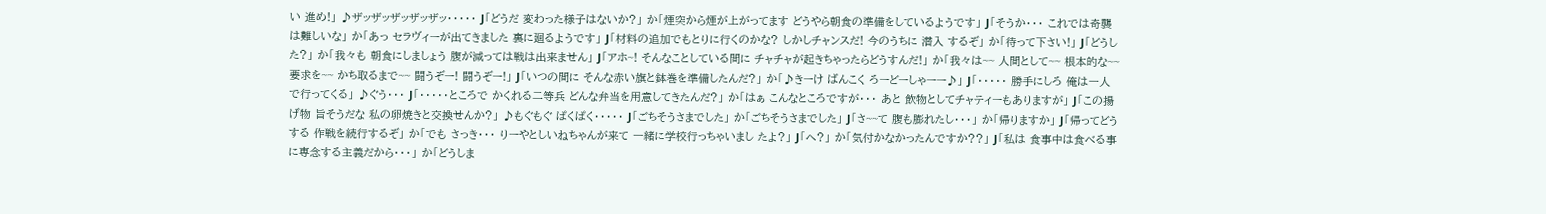い 進め!」 ♪ザッザッザッザッザッ・・・・・ J「どうだ 変わった様子はないか?」 か「煙突から煙が上がってます どうやら朝食の準備をしているようです」 J「そうか・・・ これでは奇襲は難しいな」 か「あっ セラヴィーが出てきました 裏に廻るようです」 J「材料の追加でもとりに行くのかな? しかしチャンスだ! 今のうちに 潜入 するぞ」 か「待って下さい!」 J「どうした?」 か「我々も 朝食にしましょう 腹が減っては戦は出来ません」 J「アホ~! そんなことしている間に チャチャが起きちゃったらどうすんだ!」 か「我々は~~ 人間として~~ 根本的な~~ 要求を~~ かち取るまで~~ 闘うぞー! 闘うぞー!」 J「いつの間に そんな赤い旗と鉢巻を準備したんだ?」 か「♪きーけ ばんこく ろーどーしゃーー♪」 J「・・・・・ 勝手にしろ 俺は一人で行ってくる」 ♪ぐう・・・ J「・・・・・ところで かくれる二等兵 どんな弁当を用意してきたんだ?」 か「はぁ こんなところですが・・・ あと 飲物としてチャティーもありますが」 J「この揚げ物 旨そうだな 私の卵焼きと交換せんか?」 ♪もぐもぐ ぱくぱく・・・・・ J「ごちそうさまでした」 か「ごちそうさまでした」 J「さ~~て 腹も膨れたし・・・」 か「帰りますか」 J「帰ってどうする 作戦を続行するぞ」 か「でも さっき・・・ りーやとしいねちゃんが来て 一緒に学校行っちゃいまし たよ?」 J「へ?」 か「気付かなかったんですか??」 J「私は 食事中は食べる事に専念する主義だから・・・」 か「どうしま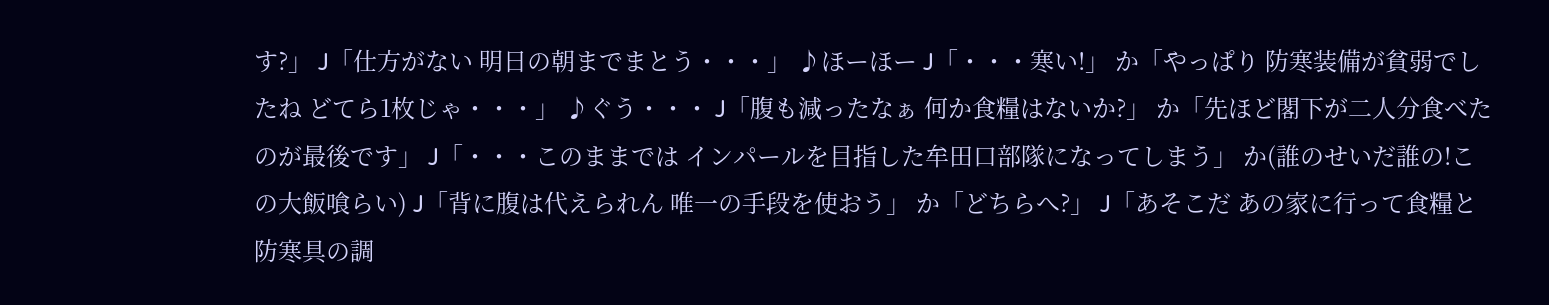す?」 J「仕方がない 明日の朝までまとう・・・」 ♪ほーほー J「・・・寒い!」 か「やっぱり 防寒装備が貧弱でしたね どてら1枚じゃ・・・」 ♪ぐう・・・ J「腹も減ったなぁ 何か食糧はないか?」 か「先ほど閣下が二人分食べたのが最後です」 J「・・・このままでは インパールを目指した牟田口部隊になってしまう」 か(誰のせいだ誰の!この大飯喰らい) J「背に腹は代えられん 唯一の手段を使おう」 か「どちらへ?」 J「あそこだ あの家に行って食糧と防寒具の調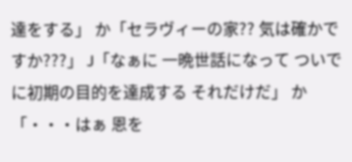達をする」 か「セラヴィーの家?? 気は確かですか???」 J「なぁに 一晩世話になって ついでに初期の目的を達成する それだけだ」 か「・・・はぁ 恩を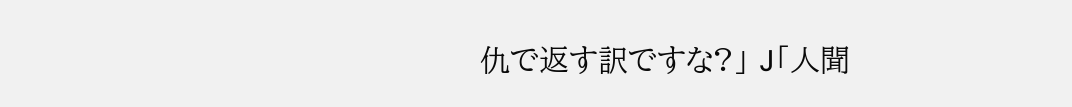仇で返す訳ですな?」 J「人聞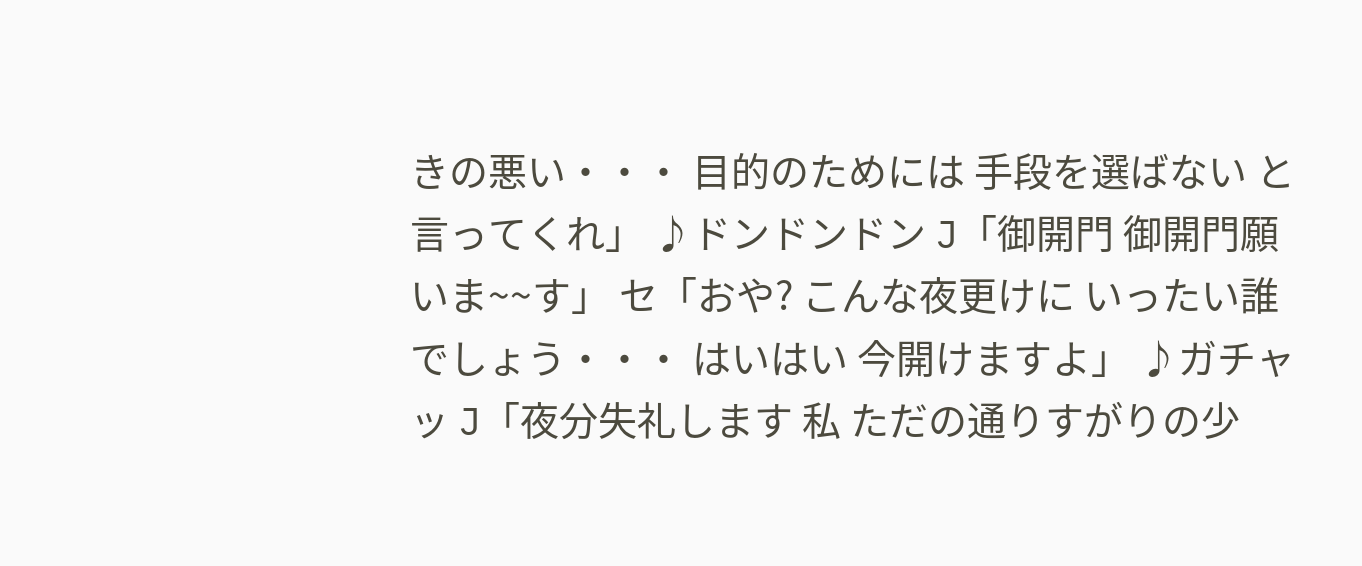きの悪い・・・ 目的のためには 手段を選ばない と言ってくれ」 ♪ドンドンドン J「御開門 御開門願いま~~す」 セ「おや? こんな夜更けに いったい誰でしょう・・・ はいはい 今開けますよ」 ♪ガチャッ J「夜分失礼します 私 ただの通りすがりの少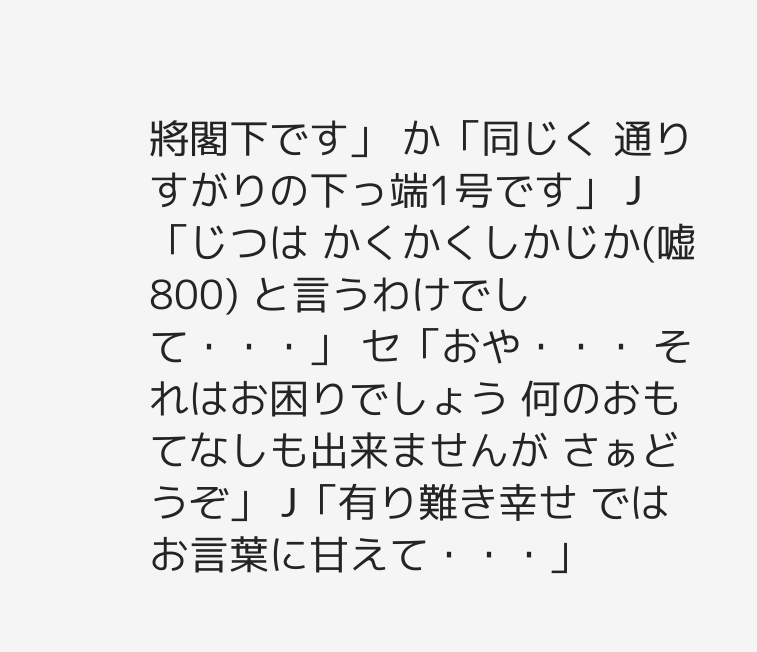將閣下です」 か「同じく 通りすがりの下っ端1号です」 J「じつは かくかくしかじか(嘘800) と言うわけでして・・・」 セ「おや・・・ それはお困りでしょう 何のおもてなしも出来ませんが さぁどうぞ」 J「有り難き幸せ では お言葉に甘えて・・・」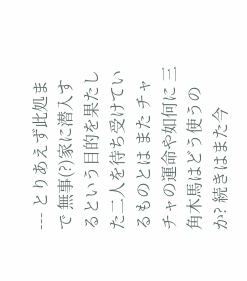--- とりあえず此処まで 無事(?)家に潜入するという目的を果たした二人を待ち受けているものとは また チャチャの運命や如何に 三角木馬はどう使うのか? 続きはまた今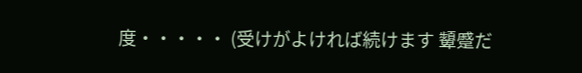度・・・・・ (受けがよければ続けます 顰蹙だ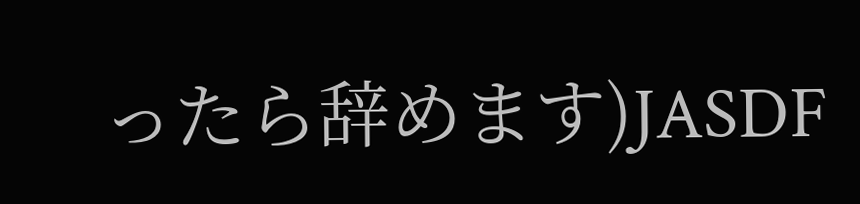ったら辞めます)JASDF